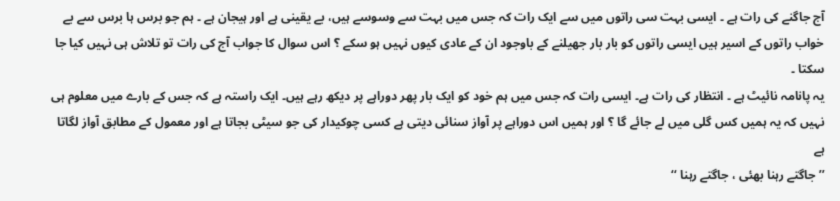آج جاگنے کی رات ہے ۔ ایسی بہت سی راتوں میں سے ایک رات کہ جس میں بہت سے وسوسے ہیں، بے یقینی ہے اور ہیجان ہے ۔ ہم جو برس ہا برس سے بے خواب راتوں کے اسیر ہیں ایسی راتوں کو بار بار جھیلنے کے باوجود ان کے عادی کیوں نہیں ہو سکے ؟ اس سوال کا جواب آج کی رات تو تلاش ہی نہیں کیا جا سکتا ۔
یہ پانامہ نائیٹ ہے ۔ انتظار کی رات ہے۔ ایسی رات کہ جس میں ہم خود کو ایک بار پھر دوراہے پر دیکھ رہے ہیں۔ ایک راستہ ہے کہ جس کے بارے میں معلوم ہی نہیں کہ یہ ہمیں کس گلی میں لے جائے گا ؟ اور ہمیں اس دوراہے پر آواز سنائی دیتی ہے کسی چوکیدار کی جو سیٹی بجاتا ہے اور معمول کے مطابق آواز لگاتا ہے
’’ جاگتے رہنا بھئی ، جاگتے رہنا ‘‘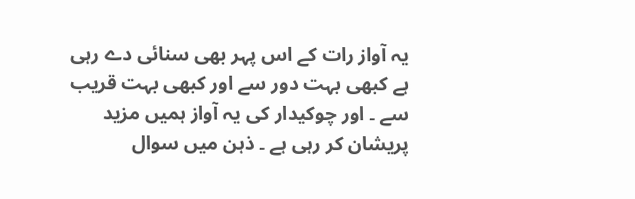یہ آواز رات کے اس پہر بھی سنائی دے رہی ہے کبھی بہت دور سے اور کبھی بہت قریب سے ۔ اور چوکیدار کی یہ آواز ہمیں مزید پریشان کر رہی ہے ۔ ذہن میں سوال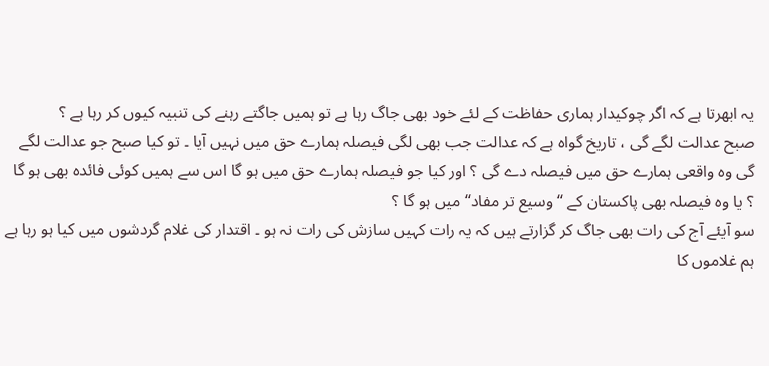یہ ابھرتا ہے کہ اگر چوکیدار ہماری حفاظت کے لئے خود بھی جاگ رہا ہے تو ہمیں جاگتے رہنے کی تنبیہ کیوں کر رہا ہے ؟
صبح عدالت لگے گی ، تاریخ گواہ ہے کہ عدالت جب بھی لگی فیصلہ ہمارے حق میں نہیں آیا ۔ تو کیا صبح جو عدالت لگے گی وہ واقعی ہمارے حق میں فیصلہ دے گی ؟ اور کیا جو فیصلہ ہمارے حق میں ہو گا اس سے ہمیں کوئی فائدہ بھی ہو گا ؟ یا وہ فیصلہ بھی پاکستان کے ‘‘ وسیع تر مفاد‘‘ میں ہو گا ؟
سو آیئے آج کی رات بھی جاگ کر گزارتے ہیں کہ یہ رات کہیں سازش کی رات نہ ہو ۔ اقتدار کی غلام گردشوں میں کیا ہو رہا ہے ہم غلاموں کا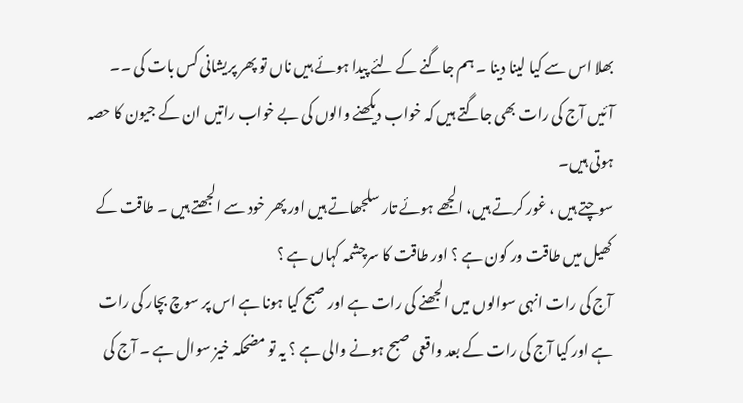بھلا اس سے کیا لینا دینا ۔ ہم جاگنے کے لئے پیدا ہوئے ہیں ناں تو پھر پریشانی کس بات کی ۔۔ آئیں آج کی رات بھی جاگتے ہیں کہ خواب دیکھنے والوں کی بے خواب راتیں ان کے جیون کا حصہ ہوتی ہیں۔
سوچتے ہیں ، غور کرتے ہیں، الجھے ہوئے تار سلجھاتے ہیں اور پھر خود سے الجھتے ہیں ۔ طاقت کے کھیل میں طاقت ور کون ہے ؟ اور طاقت کا سرچشمہ کہاں ہے ؟
آج کی رات انہی سوالوں میں الجھنے کی رات ہے اور صبح کیا ہونا ہے اس پر سوچ بچار کی رات ہے اور کیا آج کی رات کے بعد واقعی صبح ہونے والی ہے ؟ یہ تو مضحکہ خیز سوال ہے ۔ آج کی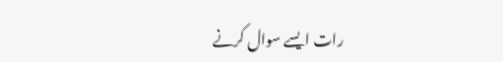رات ایسے سوال کرنے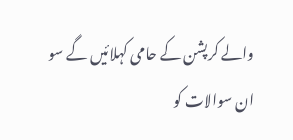والے کرپشن کے حامی کہلائیں گے سو ان سوالات کو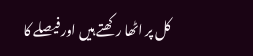کل پر اٹھا رکھتے ہیں اور فیصلے کا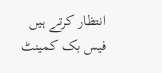انتظار کرتے ہیں
فیس بک کمینٹ